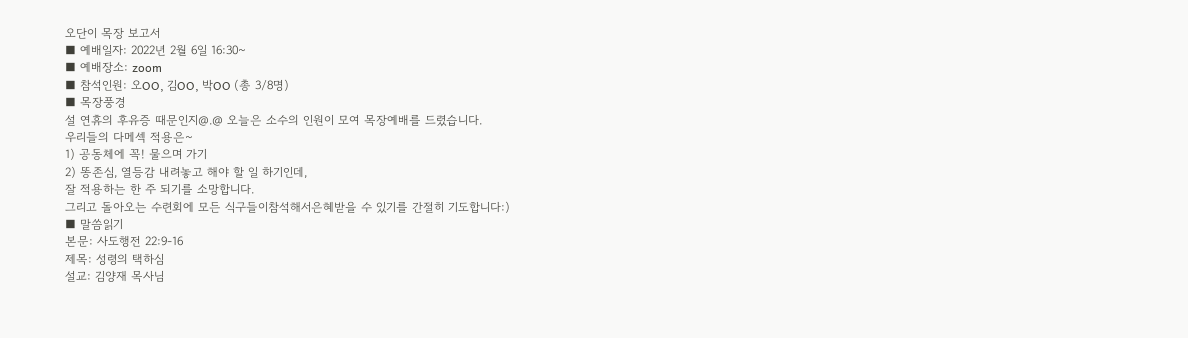오단이 목장 보고서
■ 예배일자: 2022년 2월 6일 16:30~
■ 예배장소: zoom
■ 참석인원: 오OO, 김OO, 박OO (총 3/8명)
■ 목장풍경
설 연휴의 후유증 때문인지@.@ 오늘은 소수의 인원이 모여 목장예배를 드렸습니다.
우리들의 다메섹 적용은~
1) 공동체에 꼭! 물으며 가기
2) 똥존심, 열등감 내려놓고 해야 할 일 하기인데,
잘 적용하는 한 주 되기를 소망합니다.
그리고 돌아오는 수련회에 모든 식구들이참석해서은혜받을 수 있기를 간절히 기도합니다:)
■ 말씀읽기
본문: 사도행전 22:9-16
제목: 성령의 택하심
설교: 김양재 목사님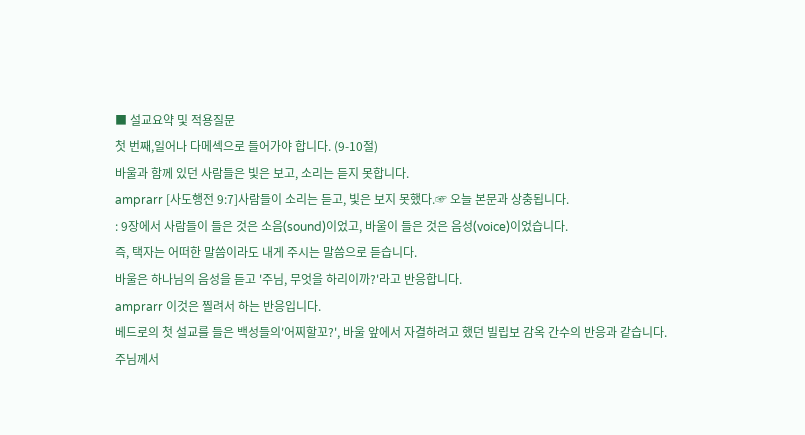■ 설교요약 및 적용질문
첫 번째,일어나 다메섹으로 들어가야 합니다. (9-10절)
바울과 함께 있던 사람들은 빛은 보고, 소리는 듣지 못합니다.
amprarr [사도행전 9:7]사람들이 소리는 듣고, 빛은 보지 못했다.☞ 오늘 본문과 상충됩니다.
: 9장에서 사람들이 들은 것은 소음(sound)이었고, 바울이 들은 것은 음성(voice)이었습니다.
즉, 택자는 어떠한 말씀이라도 내게 주시는 말씀으로 듣습니다.
바울은 하나님의 음성을 듣고 '주님, 무엇을 하리이까?'라고 반응합니다.
amprarr 이것은 찔려서 하는 반응입니다.
베드로의 첫 설교를 들은 백성들의'어찌할꼬?', 바울 앞에서 자결하려고 했던 빌립보 감옥 간수의 반응과 같습니다.
주님께서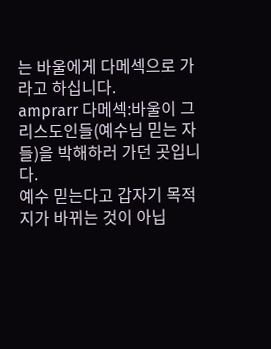는 바울에게 다메섹으로 가라고 하십니다.
amprarr 다메섹:바울이 그리스도인들(예수님 믿는 자들)을 박해하러 가던 곳입니다.
예수 믿는다고 갑자기 목적지가 바뀌는 것이 아닙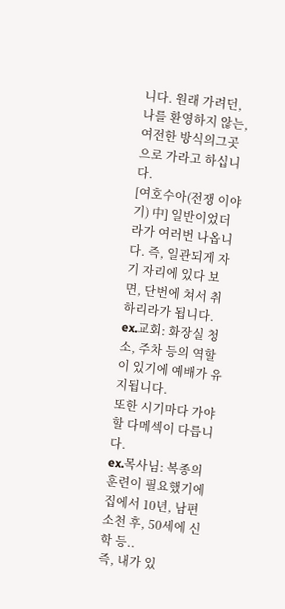니다. 원래 가려던, 나를 환영하지 않는, 여전한 방식의그곳으로 가라고 하십니다.
[여호수아(전쟁 이야기) 中] 일반이었더라가 여러번 나옵니다. 즉, 일관되게 자기 자리에 있다 보면, 단번에 쳐서 취하리라가 됩니다.
ex.교회: 화장실 청소, 주차 등의 역할이 있기에 예배가 유지됩니다.
또한 시기마다 가야 할 다메섹이 다릅니다.
ex.목사님: 복종의 훈련이 필요했기에 집에서 10년, 남편 소천 후, 50세에 신학 등..
즉, 내가 있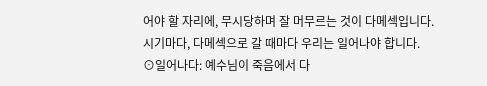어야 할 자리에, 무시당하며 잘 머무르는 것이 다메섹입니다.
시기마다, 다메섹으로 갈 때마다 우리는 일어나야 합니다.
⊙일어나다: 예수님이 죽음에서 다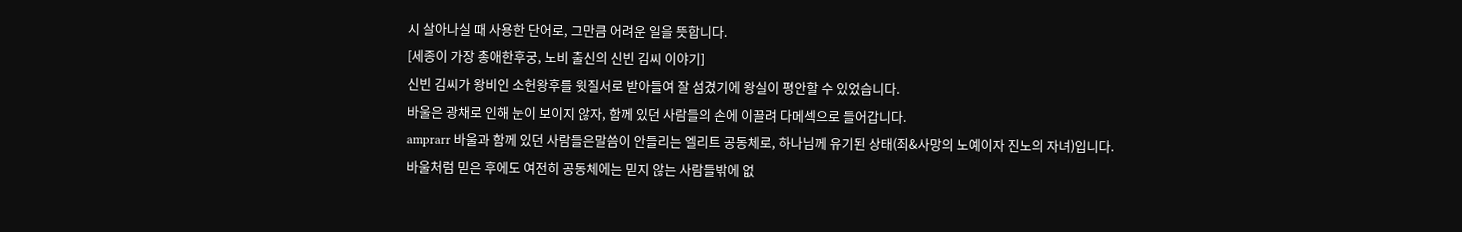시 살아나실 때 사용한 단어로, 그만큼 어려운 일을 뜻합니다.
[세종이 가장 총애한후궁, 노비 출신의 신빈 김씨 이야기]
신빈 김씨가 왕비인 소헌왕후를 윗질서로 받아들여 잘 섬겼기에 왕실이 평안할 수 있었습니다.
바울은 광채로 인해 눈이 보이지 않자, 함께 있던 사람들의 손에 이끌려 다메섹으로 들어갑니다.
amprarr 바울과 함께 있던 사람들은말씀이 안들리는 엘리트 공동체로, 하나님께 유기된 상태(죄&사망의 노예이자 진노의 자녀)입니다.
바울처럼 믿은 후에도 여전히 공동체에는 믿지 않는 사람들밖에 없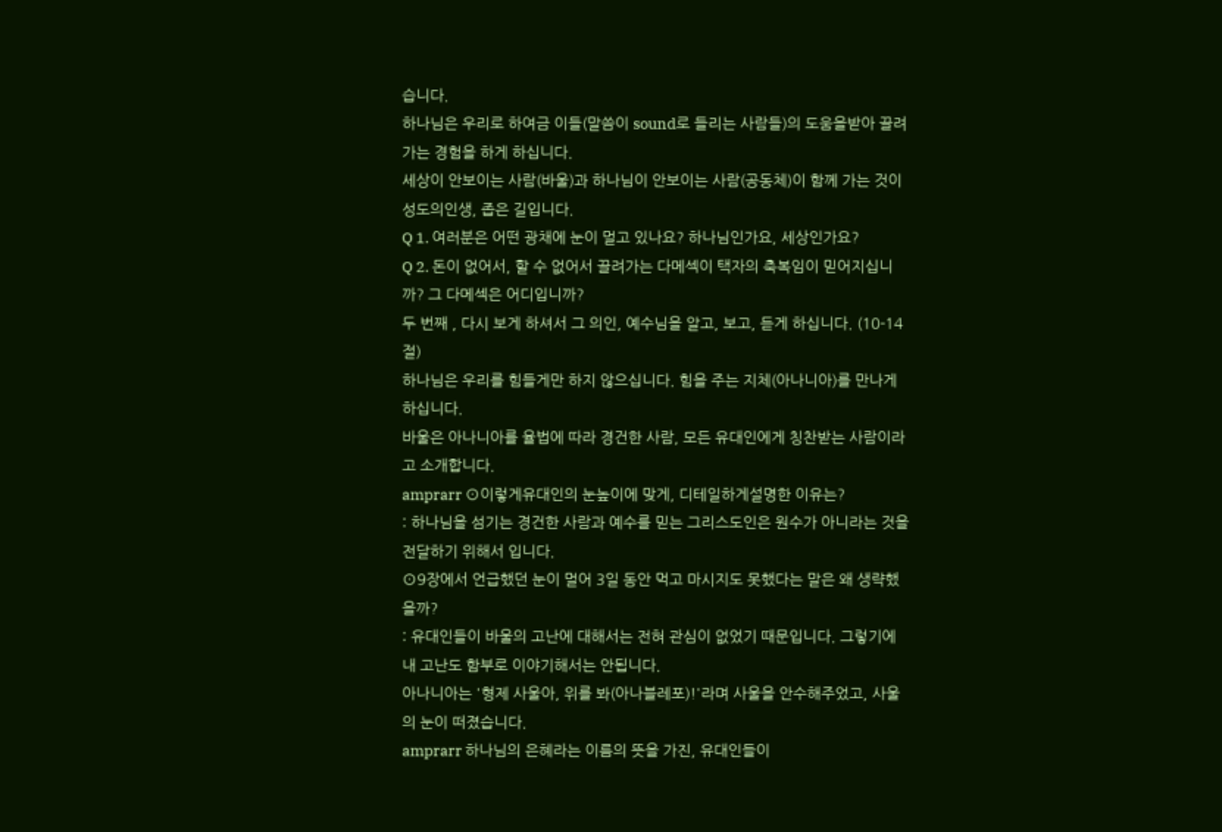습니다.
하나님은 우리로 하여금 이들(말씀이 sound로 들리는 사람들)의 도움을받아 끌려가는 경험을 하게 하십니다.
세상이 안보이는 사람(바울)과 하나님이 안보이는 사람(공동체)이 함께 가는 것이 성도의인생, 좁은 길입니다.
Q 1. 여러분은 어떤 광채에 눈이 멀고 있나요? 하나님인가요, 세상인가요?
Q 2. 돈이 없어서, 할 수 없어서 끌려가는 다메섹이 택자의 축복임이 믿어지십니까? 그 다메섹은 어디입니까?
두 번째 , 다시 보게 하셔서 그 의인, 예수님을 알고, 보고, 듣게 하십니다. (10-14절)
하나님은 우리를 힘들게만 하지 않으십니다. 힘을 주는 지체(아나니아)를 만나게 하십니다.
바울은 아나니아를 율법에 따라 경건한 사람, 모든 유대인에게 칭찬받는 사람이라고 소개합니다.
amprarr ⊙이렇게유대인의 눈높이에 맞게, 디테일하게설명한 이유는?
: 하나님을 섬기는 경건한 사람과 예수를 믿는 그리스도인은 원수가 아니라는 것을 전달하기 위해서 입니다.
⊙9장에서 언급했던 눈이 멀어 3일 동안 먹고 마시지도 못했다는 말은 왜 생략했을까?
: 유대인들이 바울의 고난에 대해서는 전혀 관심이 없었기 때문입니다. 그렇기에 내 고난도 함부로 이야기해서는 안됩니다.
아나니아는 '형제 사울아, 위를 봐(아나블레포)!'라며 사울을 안수해주었고, 사울의 눈이 떠졌습니다.
amprarr 하나님의 은혜라는 이름의 뜻을 가진, 유대인들이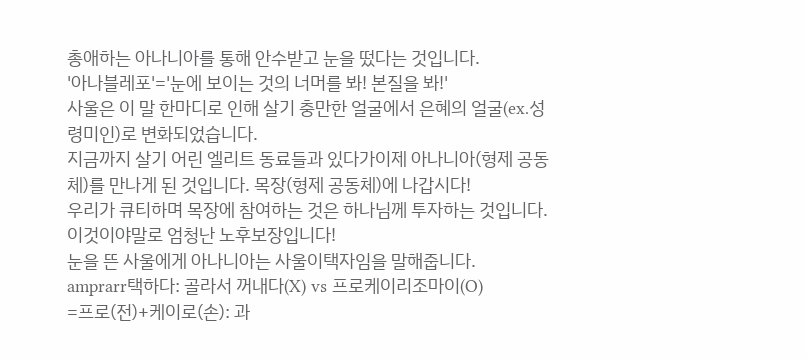총애하는 아나니아를 통해 안수받고 눈을 떴다는 것입니다.
'아나블레포'='눈에 보이는 것의 너머를 봐! 본질을 봐!'
사울은 이 말 한마디로 인해 살기 충만한 얼굴에서 은혜의 얼굴(ex.성령미인)로 변화되었습니다.
지금까지 살기 어린 엘리트 동료들과 있다가이제 아나니아(형제 공동체)를 만나게 된 것입니다. 목장(형제 공동체)에 나갑시다!
우리가 큐티하며 목장에 참여하는 것은 하나님께 투자하는 것입니다. 이것이야말로 엄청난 노후보장입니다!
눈을 뜬 사울에게 아나니아는 사울이택자임을 말해줍니다.
amprarr택하다: 골라서 꺼내다(X) vs 프로케이리조마이(O)
=프로(전)+케이로(손): 과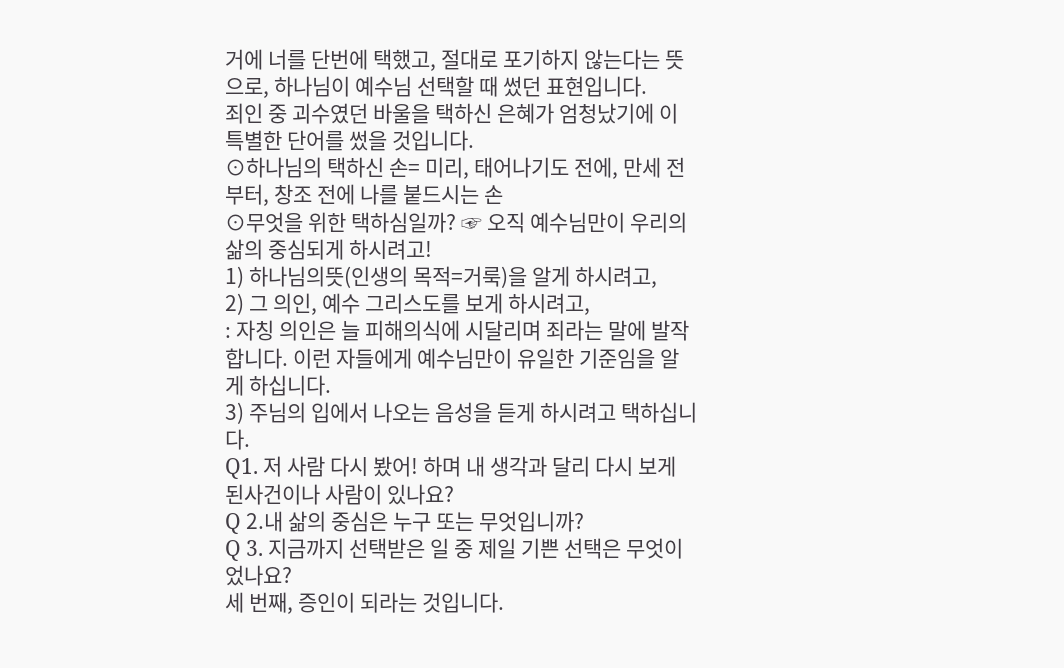거에 너를 단번에 택했고, 절대로 포기하지 않는다는 뜻으로, 하나님이 예수님 선택할 때 썼던 표현입니다.
죄인 중 괴수였던 바울을 택하신 은혜가 엄청났기에 이 특별한 단어를 썼을 것입니다.
⊙하나님의 택하신 손= 미리, 태어나기도 전에, 만세 전부터, 창조 전에 나를 붙드시는 손
⊙무엇을 위한 택하심일까? ☞ 오직 예수님만이 우리의 삶의 중심되게 하시려고!
1) 하나님의뜻(인생의 목적=거룩)을 알게 하시려고,
2) 그 의인, 예수 그리스도를 보게 하시려고,
: 자칭 의인은 늘 피해의식에 시달리며 죄라는 말에 발작합니다. 이런 자들에게 예수님만이 유일한 기준임을 알게 하십니다.
3) 주님의 입에서 나오는 음성을 듣게 하시려고 택하십니다.
Q1. 저 사람 다시 봤어! 하며 내 생각과 달리 다시 보게 된사건이나 사람이 있나요?
Q 2.내 삶의 중심은 누구 또는 무엇입니까?
Q 3. 지금까지 선택받은 일 중 제일 기쁜 선택은 무엇이었나요?
세 번째, 증인이 되라는 것입니다.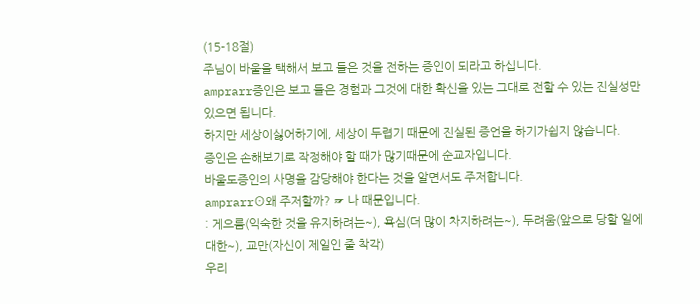(15-18절)
주님이 바울을 택해서 보고 들은 것을 전하는 증인이 되라고 하십니다.
amprarr증인은 보고 들은 경험과 그것에 대한 확신을 있는 그대로 전할 수 있는 진실성만 있으면 됩니다.
하지만 세상이싫어하기에, 세상이 두렵기 때문에 진실된 증언을 하기가쉽지 않습니다.
증인은 손해보기로 작정해야 할 때가 많기때문에 순교자입니다.
바울도증인의 사명을 감당해야 한다는 것을 알면서도 주저합니다.
amprarr⊙왜 주저할까? ☞ 나 때문입니다.
: 게으름(익숙한 것을 유지하려는~), 욕심(더 많이 차지하려는~), 두려움(앞으로 당할 일에 대한~), 교만(자신이 제일인 줄 착각)
우리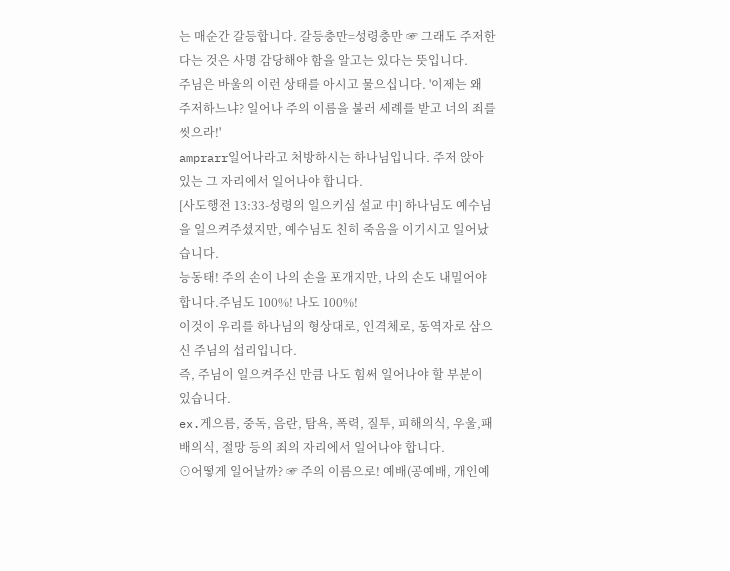는 매순간 갈등합니다. 갈등충만=성령충만 ☞ 그래도 주저한다는 것은 사명 감당해야 함을 알고는 있다는 뜻입니다.
주님은 바울의 이런 상태를 아시고 물으십니다. '이제는 왜 주저하느냐? 일어나 주의 이름을 불러 세례를 받고 너의 죄를 씻으라!'
amprarr일어나라고 처방하시는 하나님입니다. 주저 앉아 있는 그 자리에서 일어나야 합니다.
[사도행전 13:33-성령의 일으키심 설교 中] 하나님도 예수님을 일으켜주셨지만, 예수님도 친히 죽음을 이기시고 일어났습니다.
능동태! 주의 손이 나의 손을 포개지만, 나의 손도 내밀어야 합니다.주님도 100%! 나도 100%!
이것이 우리를 하나님의 형상대로, 인격체로, 동역자로 삼으신 주님의 섭리입니다.
즉, 주님이 일으켜주신 만큼 나도 힘써 일어나야 할 부분이 있습니다.
ex.게으름, 중독, 음란, 탐욕, 폭력, 질투, 피해의식, 우울,패배의식, 절망 등의 죄의 자리에서 일어나야 합니다.
⊙어떻게 일어날까? ☞ 주의 이름으로! 예배(공예배, 개인예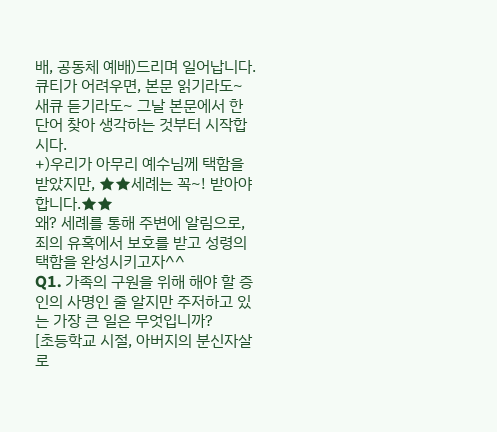배, 공동체 예배)드리며 일어납니다.
큐티가 어려우면, 본문 읽기라도~ 새큐 듣기라도~ 그날 본문에서 한 단어 찾아 생각하는 것부터 시작합시다.
+)우리가 아무리 예수님께 택함을 받았지만, ★★세례는 꼭~! 받아야 합니다.★★
왜? 세례를 통해 주변에 알림으로, 죄의 유혹에서 보호를 받고 성령의 택함을 완성시키고자^^
Q1. 가족의 구원을 위해 해야 할 증인의 사명인 줄 알지만 주저하고 있는 가장 큰 일은 무엇입니까?
[초등학교 시절, 아버지의 분신자살로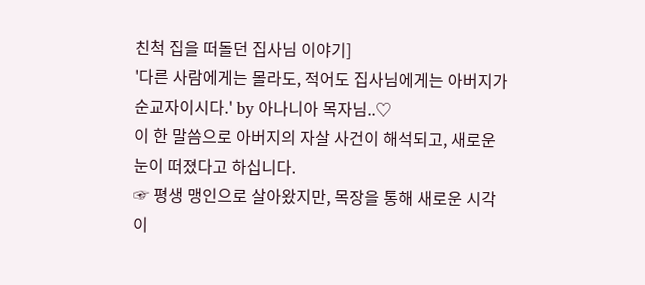친척 집을 떠돌던 집사님 이야기]
'다른 사람에게는 몰라도, 적어도 집사님에게는 아버지가 순교자이시다.' by 아나니아 목자님..♡
이 한 말씀으로 아버지의 자살 사건이 해석되고, 새로운 눈이 떠졌다고 하십니다.
☞ 평생 맹인으로 살아왔지만, 목장을 통해 새로운 시각이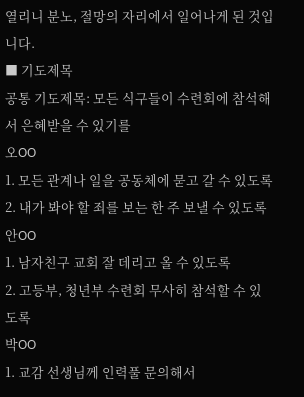열리니 분노, 절망의 자리에서 일어나게 된 것입니다.
■ 기도제목
공통 기도제목: 모든 식구들이 수련회에 참석해서 은혜받을 수 있기를
오OO
1. 모든 관계나 일을 공동체에 묻고 갈 수 있도록
2. 내가 봐야 할 죄를 보는 한 주 보낼 수 있도록
안OO
1. 남자친구 교회 잘 데리고 올 수 있도록
2. 고등부, 청년부 수련회 무사히 참석할 수 있도록
박OO
1. 교감 선생님께 인력풀 문의해서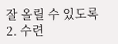잘 올릴 수 있도록
2. 수련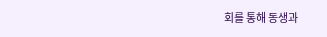회를 통해 동생과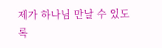제가 하나님 만날 수 있도록